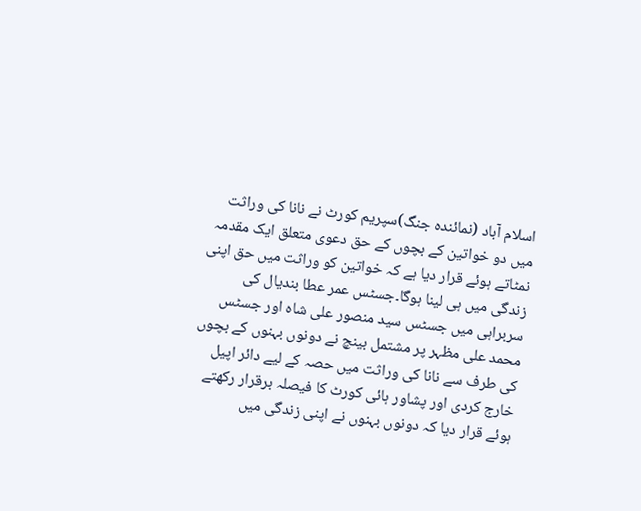اسلام آباد (نمائندہ جنگ)سپریم کورٹ نے نانا کی وراثت میں دو خواتین کے بچوں کے حق دعوی متعلق ایک مقدمہ نمٹاتے ہوئے قرار دیا ہے کہ خواتین کو وراثت میں حق اپنی زندگی میں ہی لینا ہوگا۔جسٹس عمر عطا بندیال کی سربراہی میں جسٹس سید منصور علی شاہ اور جسٹس محمد علی مظہر پر مشتمل بینچ نے دونوں بہنوں کے بچوں کی طرف سے نانا کی وراثت میں حصہ کے لیے دائر اپیل خارج کردی اور پشاور ہائی کورٹ کا فیصلہ برقرار رکھتے ہوئے قرار دیا کہ دونوں بہنوں نے اپنی زندگی میں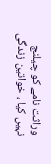وراثت نامے کو چیلنج نہیں کیا ، خواتین زندگی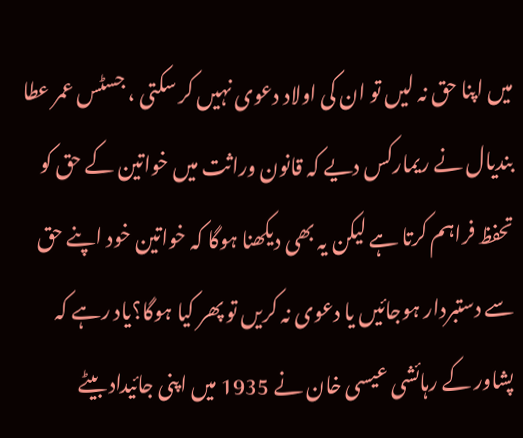میں اپنا حق نہ لیں تو ان کی اولاد دعوی نہیں کر سکتی ، جسٹس عمر عطا بندیال نے ریمارکس دیے کہ قانون وراثت میں خواتین کے حق کو تحفظ فراہم کرتا ہے لیکن یہ بھی دیکھنا ہوگا کہ خواتین خود اپنے حق سے دستبردار ہوجائیں یا دعوی نہ کریں تو پھر کیا ہوگا؟یاد رہے کہ پشاور کے رہائشی عیسی خان نے 1935 میں اپنی جائیداد بیٹے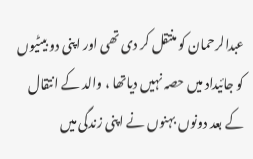عبدالرحمان کو منتقل کر دی تھی اور اپنی دو بیٹیوں کو جائیداد میں حصہ نہیں دیاتھا ، والد کے انتقال کے بعد دونوں بہنوں نے اپنی زندگی میں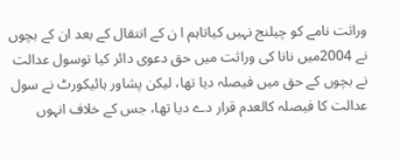وراثت نامے کو چیلنج نہیں کیاتاہم ا ن کے انتقال کے بعد ان کے بچوں نے 2004میں نانا کی وراثت میں حق دعوی دائر کیا توسول عدالت نے بچوں کے حق میں فیصلہ دیا تھا، لیکن پشاور ہائیکورٹ نے سول عدالت کا فیصلہ کالعدم قرار دے دیا تھا، جس کے خلاف انہوں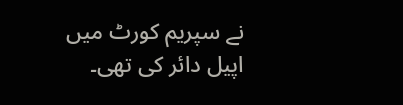نے سپریم کورٹ میں اپیل دائر کی تھی۔